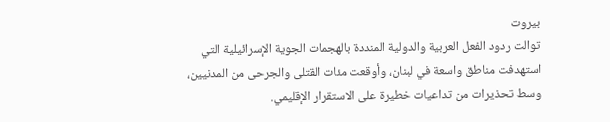بيروت
توالت ردود الفعل العربية والدولية المنددة بالهجمات الجوية الإسرائيلية التي استهدفت مناطق واسعة في لبنان، وأوقعت مئات القتلى والجرحى من المدنيين، وسط تحذيرات من تداعيات خطيرة على الاستقرار الإقليمي.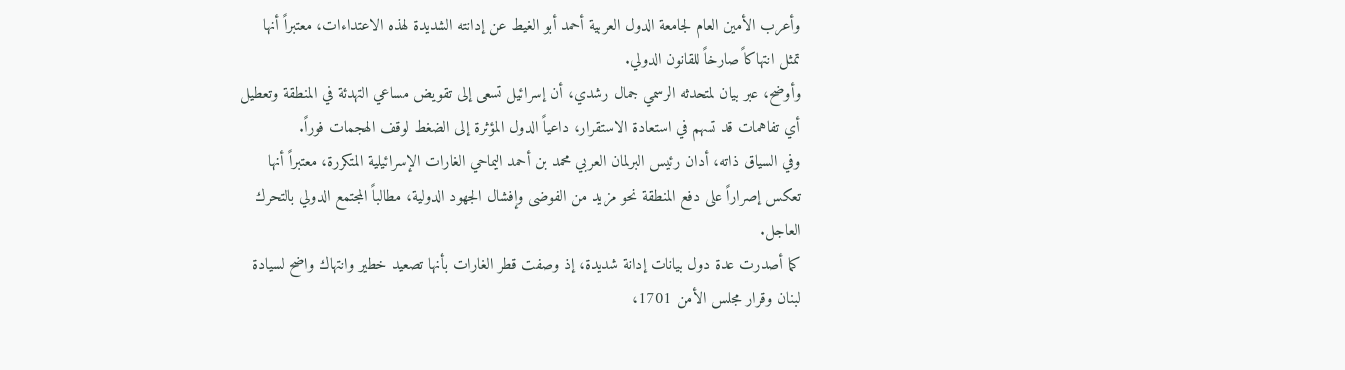وأعرب الأمين العام لجامعة الدول العربية أحمد أبو الغيط عن إدانته الشديدة لهذه الاعتداءات، معتبراً أنها تمثل انتهاكاً صارخاً للقانون الدولي.
وأوضح، عبر بيان لمتحدثه الرسمي جمال رشدي، أن إسرائيل تسعى إلى تقويض مساعي التهدئة في المنطقة وتعطيل أي تفاهمات قد تسهم في استعادة الاستقرار، داعياً الدول المؤثرة إلى الضغط لوقف الهجمات فوراً.
وفي السياق ذاته، أدان رئيس البرلمان العربي محمد بن أحمد اليماحي الغارات الإسرائيلية المتكررة، معتبراً أنها تعكس إصراراً على دفع المنطقة نحو مزيد من الفوضى وإفشال الجهود الدولية، مطالباً المجتمع الدولي بالتحرك العاجل.
كما أصدرت عدة دول بيانات إدانة شديدة، إذ وصفت قطر الغارات بأنها تصعيد خطير وانتهاك واضح لسيادة لبنان وقرار مجلس الأمن 1701،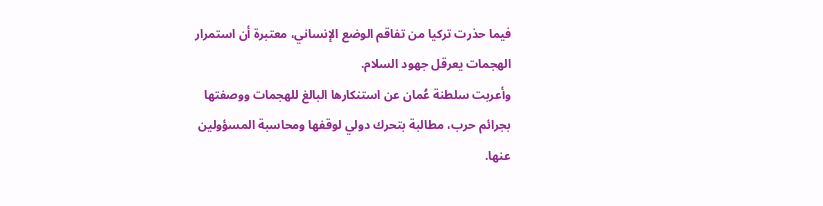فيما حذرت تركيا من تفاقم الوضع الإنساني، معتبرة أن استمرار الهجمات يعرقل جهود السلام.
وأعربت سلطنة عُمان عن استنكارها البالغ للهجمات ووصفتها بجرائم حرب، مطالبة بتحرك دولي لوقفها ومحاسبة المسؤولين عنها.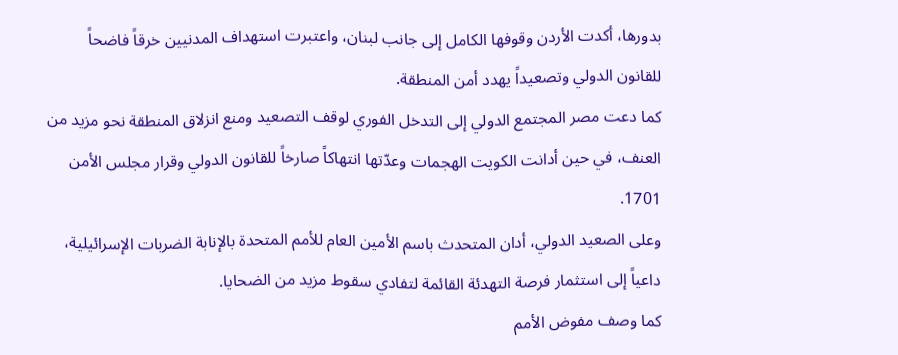بدورها، أكدت الأردن وقوفها الكامل إلى جانب لبنان، واعتبرت استهداف المدنيين خرقاً فاضحاً للقانون الدولي وتصعيداً يهدد أمن المنطقة.
كما دعت مصر المجتمع الدولي إلى التدخل الفوري لوقف التصعيد ومنع انزلاق المنطقة نحو مزيد من العنف، في حين أدانت الكويت الهجمات وعدّتها انتهاكاً صارخاً للقانون الدولي وقرار مجلس الأمن 1701.
وعلى الصعيد الدولي، أدان المتحدث باسم الأمين العام للأمم المتحدة بالإنابة الضربات الإسرائيلية، داعياً إلى استثمار فرصة التهدئة القائمة لتفادي سقوط مزيد من الضحايا.
كما وصف مفوض الأمم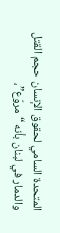المتحدة السامي لحقوق الإنسان حجم القتل والدمار في لبنان بأنه “مروّع”،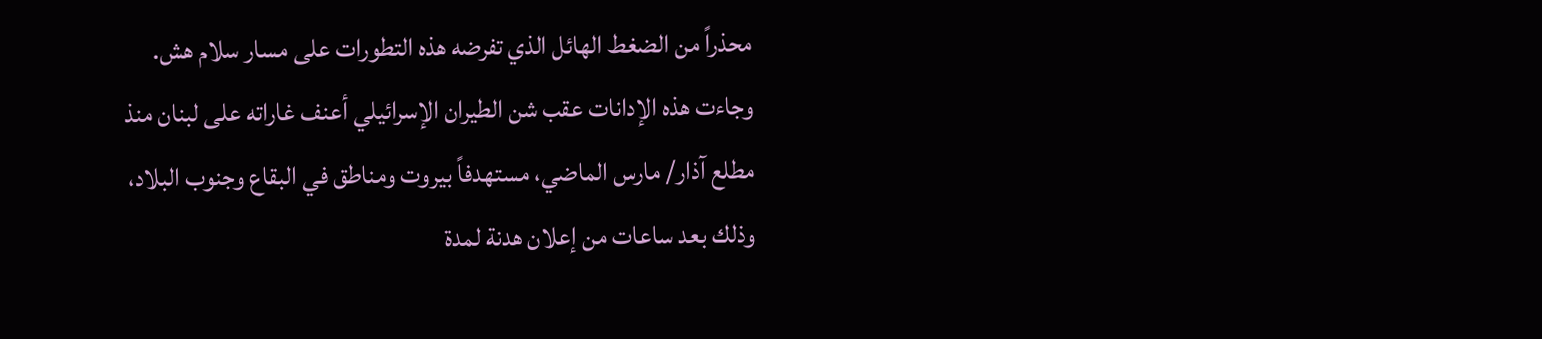محذراً من الضغط الهائل الذي تفرضه هذه التطورات على مسار سلام هش.
وجاءت هذه الإدانات عقب شن الطيران الإسرائيلي أعنف غاراته على لبنان منذ مطلع آذار/ مارس الماضي، مستهدفاً بيروت ومناطق في البقاع وجنوب البلاد، وذلك بعد ساعات من إعلان هدنة لمدة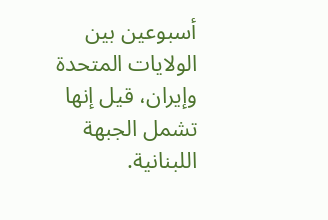أسبوعين بين الولايات المتحدة وإيران، قيل إنها تشمل الجبهة اللبنانية.